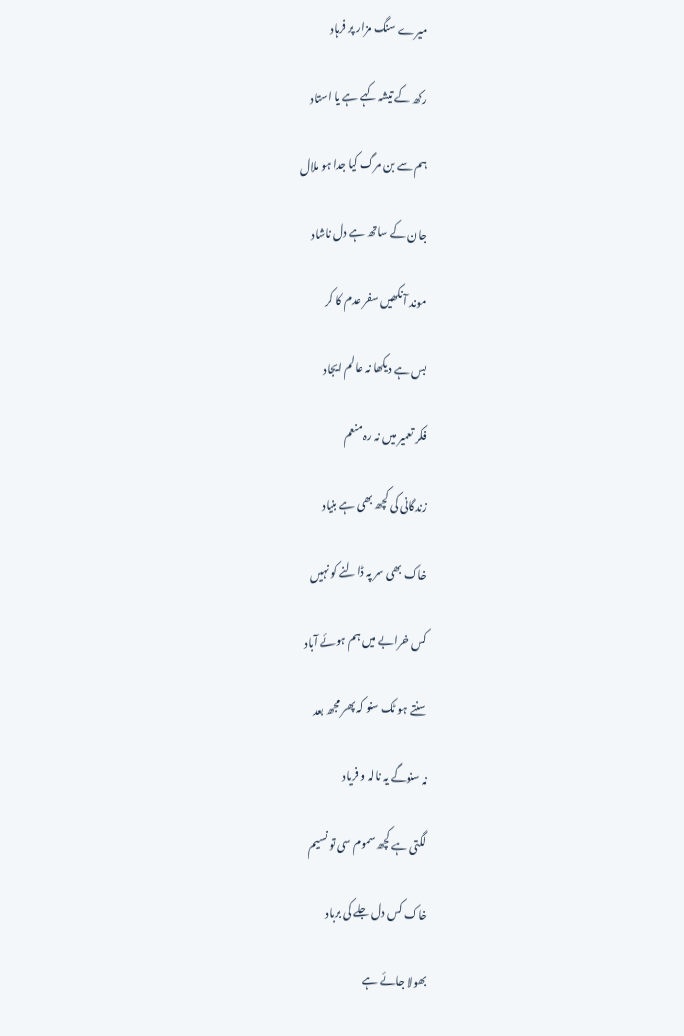میرے سنگ مزار پر فرہاد

رکھ کے تیشہ کہے ہے یا استاد

ہم سے بن مرگ کیا جدا ہو ملال

جان کے ساتھ ہے دل ناشاد

موند آنکھیں سفر عدم کا کر

بس ہے دیکھا نہ عالم ایجاد

فکر تعمیر میں نہ رہ منعم

زندگانی کی کچھ بھی ہے بنیاد

خاک بھی سر پہ ڈالنے کو نہیں

کس خرابے میں ہم ہوئے آباد

سنتے ہو ٹک سنو کہ پھر مجھ بعد

نہ سنوگے یہ نالہ و فریاد

لگتی ہے کچھ سموم سی تو نسیم

خاک کس دل جلے کی برباد

بھولا جائے ہے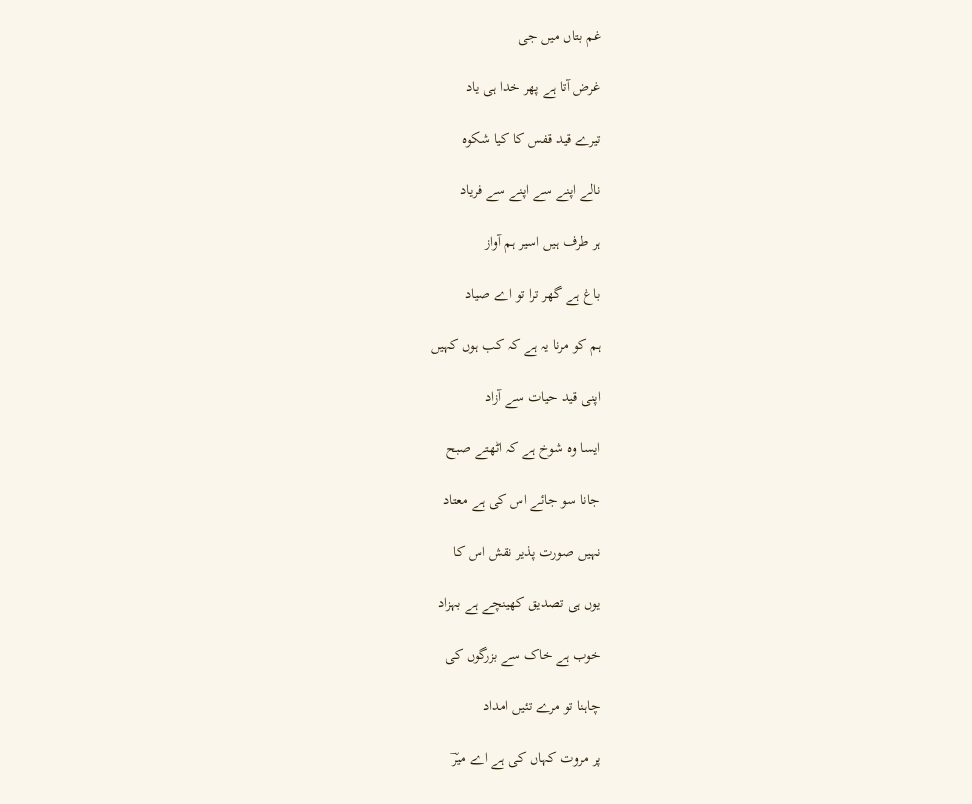غم بتاں میں جی

غرض آتا ہے پھر خدا ہی یاد

تیرے قید قفس کا کیا شکوہ

نالے اپنے سے اپنے سے فریاد

ہر طرف ہیں اسیر ہم آواز

باغ ہے گھر ترا تو اے صیاد

ہم کو مرنا یہ ہے کہ کب ہوں کہیں

اپنی قید حیات سے آزاد

ایسا وہ شوخ ہے کہ اٹھتے صبح

جانا سو جائے اس کی ہے معتاد

نہیں صورت پذیر نقش اس کا

یوں ہی تصدیق کھینچے ہے بہزاد

خوب ہے خاک سے بزرگوں کی

چاہنا تو مرے تئیں امداد

پر مروت کہاں کی ہے اے میرؔ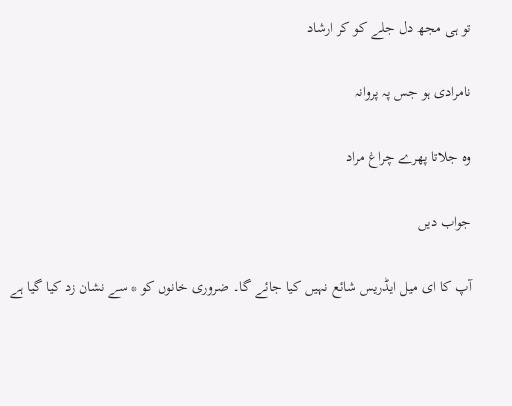تو ہی مجھ دل جلے کو کر ارشاد

نامرادی ہو جس پہ پروانہ

وہ جلاتا پھرے چراغ مراد

جواب دیں

آپ کا ای میل ایڈریس شائع نہیں کیا جائے گا۔ ضروری خانوں کو * سے نشان زد کیا گیا ہے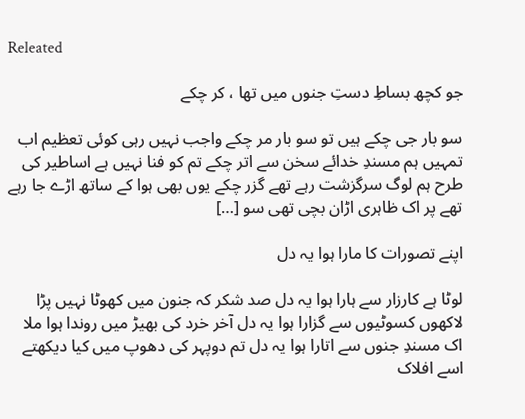Releated

جو کچھ بساطِ دستِ جنوں میں تھا ، کر چکے

سو بار جی چکے ہیں تو سو بار مر چکے واجب نہیں رہی کوئی تعظیم اب تمہیں ہم مسندِ خدائے سخن سے اتر چکے تم کو فنا نہیں ہے اساطیر کی طرح ہم لوگ سرگزشت رہے تھے گزر چکے یوں بھی ہوا کے ساتھ اڑے جا رہے تھے پر اک ظاہری اڑان بچی تھی سو […]

اپنے تصورات کا مارا ہوا یہ دل

لوٹا ہے کارزار سے ہارا ہوا یہ دل صد شکر کہ جنون میں کھوٹا نہیں پڑا لاکھوں کسوٹیوں سے گزارا ہوا یہ دل آخر خرد کی بھیڑ میں روندا ہوا ملا اک مسندِ جنوں سے اتارا ہوا یہ دل تم دوپہر کی دھوپ میں کیا دیکھتے اسے افلاک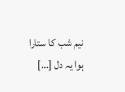نیم شب کا ستارا ہوا یہ دل […]